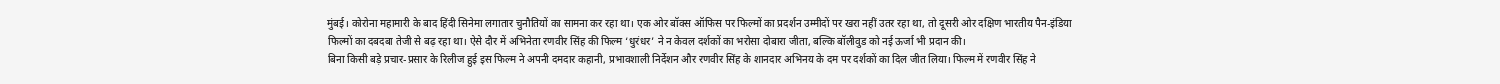मुंबई। कोरोना महामारी के बाद हिंदी सिनेमा लगातार चुनौतियों का सामना कर रहा था। एक ओर बॉक्स ऑफिस पर फिल्मों का प्रदर्शन उम्मीदों पर खरा नहीं उतर रहा था, तो दूसरी ओर दक्षिण भारतीय पैन-इंडिया फिल्मों का दबदबा तेजी से बढ़ रहा था। ऐसे दौर में अभिनेता रणवीर सिंह की फिल्म ‘धुरंधर’ ने न केवल दर्शकों का भरोसा दोबारा जीता, बल्कि बॉलीवुड को नई ऊर्जा भी प्रदान की।
बिना किसी बड़े प्रचार-प्रसार के रिलीज हुई इस फिल्म ने अपनी दमदार कहानी, प्रभावशाली निर्देशन और रणवीर सिंह के शानदार अभिनय के दम पर दर्शकों का दिल जीत लिया। फिल्म में रणवीर सिंह ने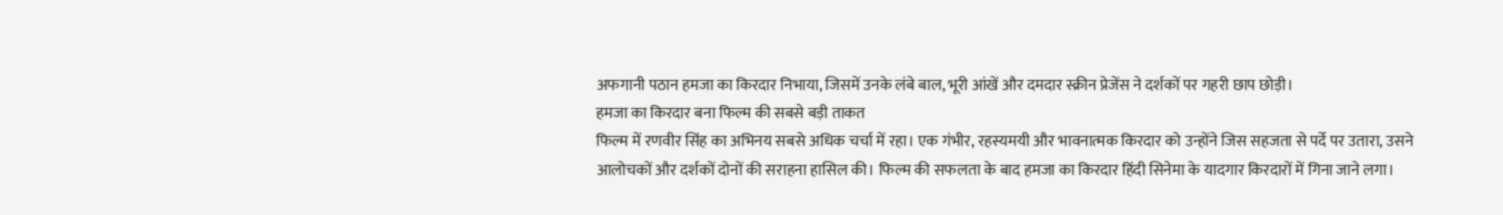अफगानी पठान हमजा का किरदार निभाया, जिसमें उनके लंबे बाल, भूरी आंखें और दमदार स्क्रीन प्रेजेंस ने दर्शकों पर गहरी छाप छोड़ी।
हमजा का किरदार बना फिल्म की सबसे बड़ी ताकत
फिल्म में रणवीर सिंह का अभिनय सबसे अधिक चर्चा में रहा। एक गंभीर, रहस्यमयी और भावनात्मक किरदार को उन्होंने जिस सहजता से पर्दे पर उतारा, उसने आलोचकों और दर्शकों दोनों की सराहना हासिल की। फिल्म की सफलता के बाद हमजा का किरदार हिंदी सिनेमा के यादगार किरदारों में गिना जाने लगा।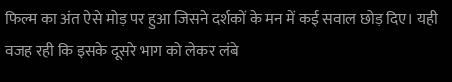फिल्म का अंत ऐसे मोड़ पर हुआ जिसने दर्शकों के मन में कई सवाल छोड़ दिए। यही वजह रही कि इसके दूसरे भाग को लेकर लंबे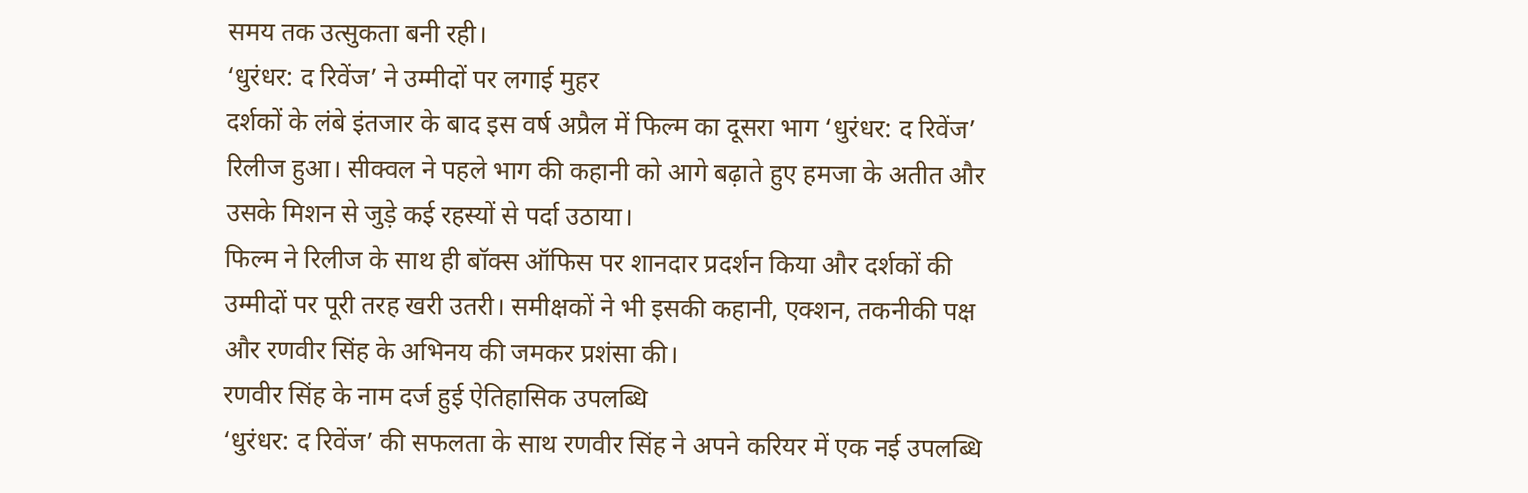समय तक उत्सुकता बनी रही।
‘धुरंधर: द रिवेंज’ ने उम्मीदों पर लगाई मुहर
दर्शकों के लंबे इंतजार के बाद इस वर्ष अप्रैल में फिल्म का दूसरा भाग ‘धुरंधर: द रिवेंज’ रिलीज हुआ। सीक्वल ने पहले भाग की कहानी को आगे बढ़ाते हुए हमजा के अतीत और उसके मिशन से जुड़े कई रहस्यों से पर्दा उठाया।
फिल्म ने रिलीज के साथ ही बॉक्स ऑफिस पर शानदार प्रदर्शन किया और दर्शकों की उम्मीदों पर पूरी तरह खरी उतरी। समीक्षकों ने भी इसकी कहानी, एक्शन, तकनीकी पक्ष और रणवीर सिंह के अभिनय की जमकर प्रशंसा की।
रणवीर सिंह के नाम दर्ज हुई ऐतिहासिक उपलब्धि
‘धुरंधर: द रिवेंज’ की सफलता के साथ रणवीर सिंह ने अपने करियर में एक नई उपलब्धि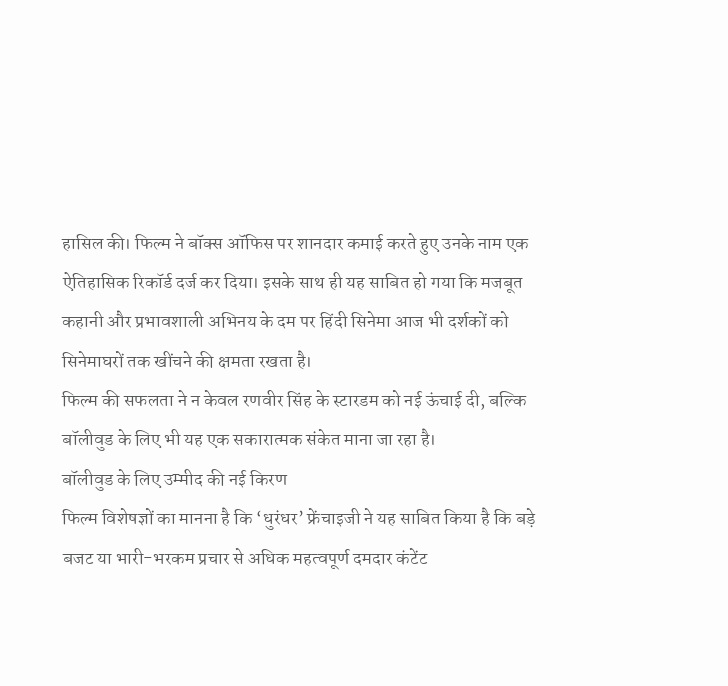हासिल की। फिल्म ने बॉक्स ऑफिस पर शानदार कमाई करते हुए उनके नाम एक ऐतिहासिक रिकॉर्ड दर्ज कर दिया। इसके साथ ही यह साबित हो गया कि मजबूत कहानी और प्रभावशाली अभिनय के दम पर हिंदी सिनेमा आज भी दर्शकों को सिनेमाघरों तक खींचने की क्षमता रखता है।
फिल्म की सफलता ने न केवल रणवीर सिंह के स्टारडम को नई ऊंचाई दी, बल्कि बॉलीवुड के लिए भी यह एक सकारात्मक संकेत माना जा रहा है।
बॉलीवुड के लिए उम्मीद की नई किरण
फिल्म विशेषज्ञों का मानना है कि ‘धुरंधर’ फ्रेंचाइजी ने यह साबित किया है कि बड़े बजट या भारी-भरकम प्रचार से अधिक महत्वपूर्ण दमदार कंटेंट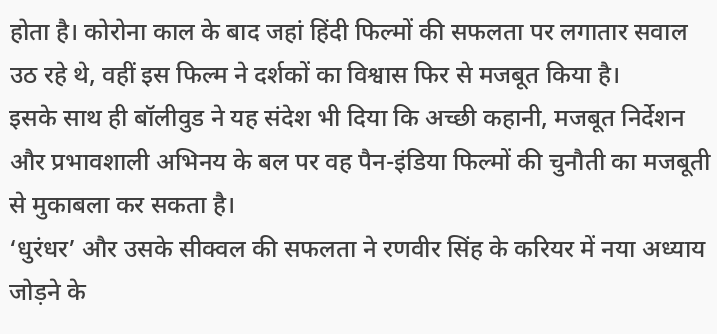होता है। कोरोना काल के बाद जहां हिंदी फिल्मों की सफलता पर लगातार सवाल उठ रहे थे, वहीं इस फिल्म ने दर्शकों का विश्वास फिर से मजबूत किया है।
इसके साथ ही बॉलीवुड ने यह संदेश भी दिया कि अच्छी कहानी, मजबूत निर्देशन और प्रभावशाली अभिनय के बल पर वह पैन-इंडिया फिल्मों की चुनौती का मजबूती से मुकाबला कर सकता है।
‘धुरंधर’ और उसके सीक्वल की सफलता ने रणवीर सिंह के करियर में नया अध्याय जोड़ने के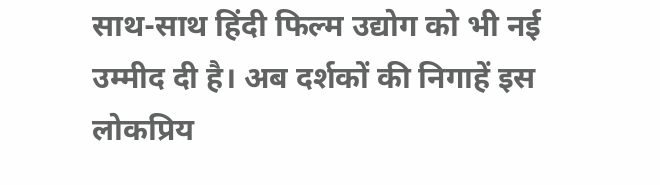साथ-साथ हिंदी फिल्म उद्योग को भी नई उम्मीद दी है। अब दर्शकों की निगाहें इस लोकप्रिय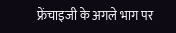फ्रेंचाइजी के अगले भाग पर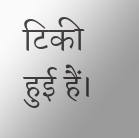टिकी हुई हैं।